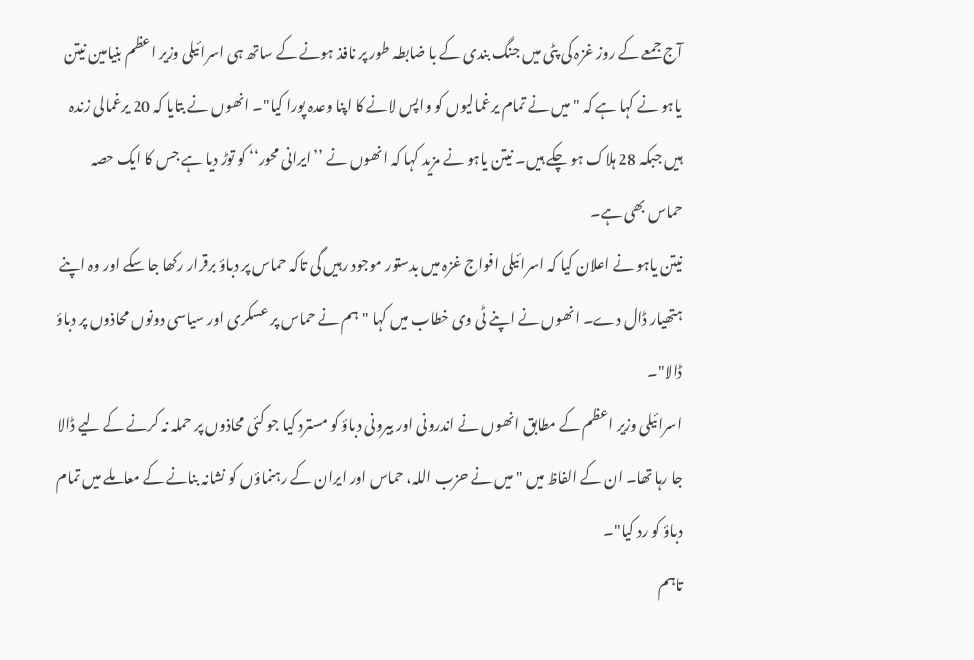آج جمعے کے روز غزہ کی پٹی میں جنگ بندی کے با ضابطہ طور پر نافذ ہونے کے ساتھ ہی اسرائیلی وزیر اعظم بنیامین نیتن یاہو نے کہا ہے کہ "میں نے تمام یرغمالیوں کو واپس لانے کا اپنا وعدہ پورا کیا"۔ انھوں نے بتایا کہ 20 یرغمالی زندہ ہیں جبکہ 28 ہلاک ہو چکے ہیں۔ نیتن یاہو نے مزید کہا کہ انھوں نے ’’ایرانی محور‘‘ کو توڑ دیا ہے جس کا ایک حصہ حماس بھی ہے۔
نیتن یاہو نے اعلان کیا کہ اسرائیلی افواج غزہ میں بدستور موجود رہیں گی تاکہ حماس پر دباؤ برقرار رکھا جا سکے اور وہ اپنے ہتھیار ڈال دے۔ انھوں نے اپنے ٹی وی خطاب میں کہا "ہم نے حماس پر عسکری اور سیاسی دونوں محاذوں پر دباؤ ڈالا"۔
اسرائیلی وزیر اعظم کے مطابق انھوں نے اندرونی اور بیرونی دباؤ کو مسترد کیا جو کئی محاذوں پر حملہ نہ کرنے کے لیے ڈالا جا رہا تھا۔ ان کے الفاظ میں "میں نے حزب اللہ، حماس اور ایران کے رہنماؤں کو نشانہ بنانے کے معاملے میں تمام دباؤ کو رد کیا"۔
تاہم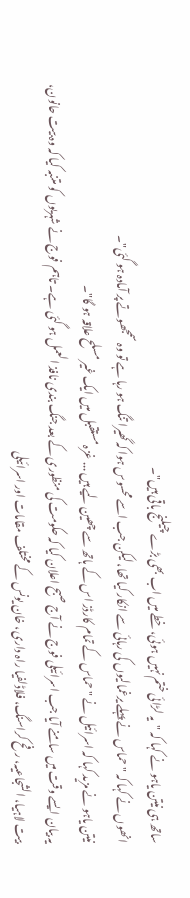ساتھ ہی نیتن یاہو نے کہا کہ "یہ لڑائی ختم نہیں ہوئی، خطے میں اب بھی بڑے چیلنج باقی ہیں"۔
انھوں نے کہا کہ "حماس نے پہلے یرغمالیوں کی رہائی سے انکار کیا تھا، لیکن جب اسے محسوس ہوا کہ گھیرا تنگ ہو رہا ہے تو وہ سمجھوتے پر آمادہ ہو گئی"۔
نیتن یاہو نے مزید کہا کہ اسرائیل نے "حماس کے تمام کارڈز اس کے ہاتھ سے چھین لیے ہیں ... غزہ مستقبل میں ایک غیر مسلح علاقہ ہو گا"۔
یہ بیان ایسے وقت میں سامنے آیا جب اسرائیلی فوج نے آج صبح اعلان کیا کہ حکومت کی منظوری کے بعد جنگ بندی نافذ العمل ہو گئی ہے۔ تاہم فوج نے شہریوں کو متنبہ کیا کہ وہ بیت حانون، بیت لاہیا، الشجاعیہ، رفح کراسنگ، فلاڈلفیا راہ داری، خان یونس کے مختلف مقامات اور اسرائیلی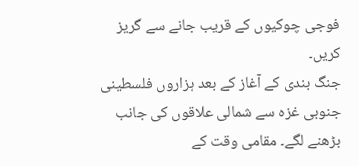فوجی چوکیوں کے قریب جانے سے گریز کریں۔
جنگ بندی کے آغاز کے بعد ہزاروں فلسطینی جنوبی غزہ سے شمالی علاقوں کی جانب بڑھنے لگے۔ مقامی وقت کے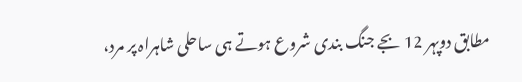مطابق دوپہر 12 بجے جنگ بندی شروع ہوتے ہی ساحلی شاہراہ پر مرد،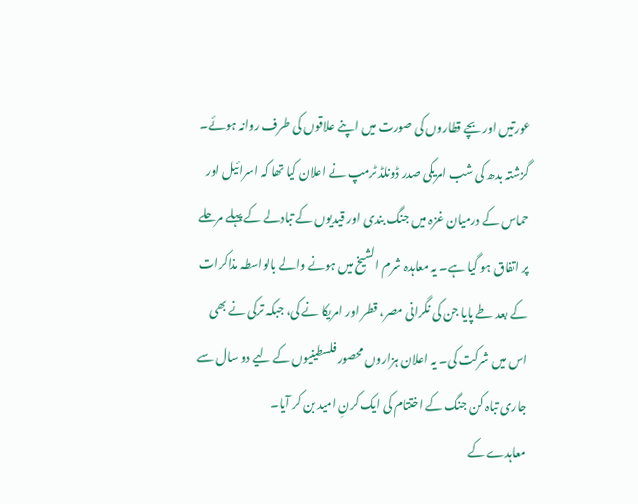عورتیں اور بچے قطاروں کی صورت میں اپنے علاقوں کی طرف روانہ ہوئے۔
گزشتہ بدھ کی شب امریکی صدر ڈونلڈ ٹرمپ نے اعلان کیا تھا کہ اسرائیل اور حماس کے درمیان غزہ میں جنگ بندی اور قیدیوں کے تبادلے کے پہلے مرحلے پر اتفاق ہو گیا ہے۔ یہ معاہدہ شرم الشیخ میں ہونے والے بالواسطہ مذاکرات کے بعد طے پایا جن کی نگرانی مصر، قطر اور امریکا نے کی، جبکہ ترکی نے بھی اس میں شرکت کی۔ یہ اعلان ہزاروں محصور فلسطینیوں کے لیے دو سال سے جاری تباہ کن جنگ کے اختتام کی ایک کرنِ امید بن کر آیا۔
معاہدے کے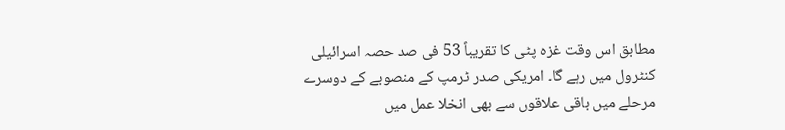مطابق اس وقت غزہ پٹی کا تقریباً 53 فی صد حصہ اسرائیلی کنٹرول میں رہے گا۔ امریکی صدر ٹرمپ کے منصوبے کے دوسرے مرحلے میں باقی علاقوں سے بھی انخلا عمل میں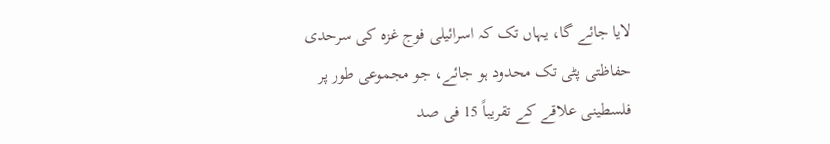لایا جائے گا، یہاں تک کہ اسرائیلی فوج غزہ کی سرحدی حفاظتی پٹی تک محدود ہو جائے، جو مجموعی طور پر فلسطینی علاقے کے تقریباً 15 فی صد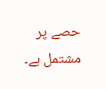حصے پر مشتمل ہے۔